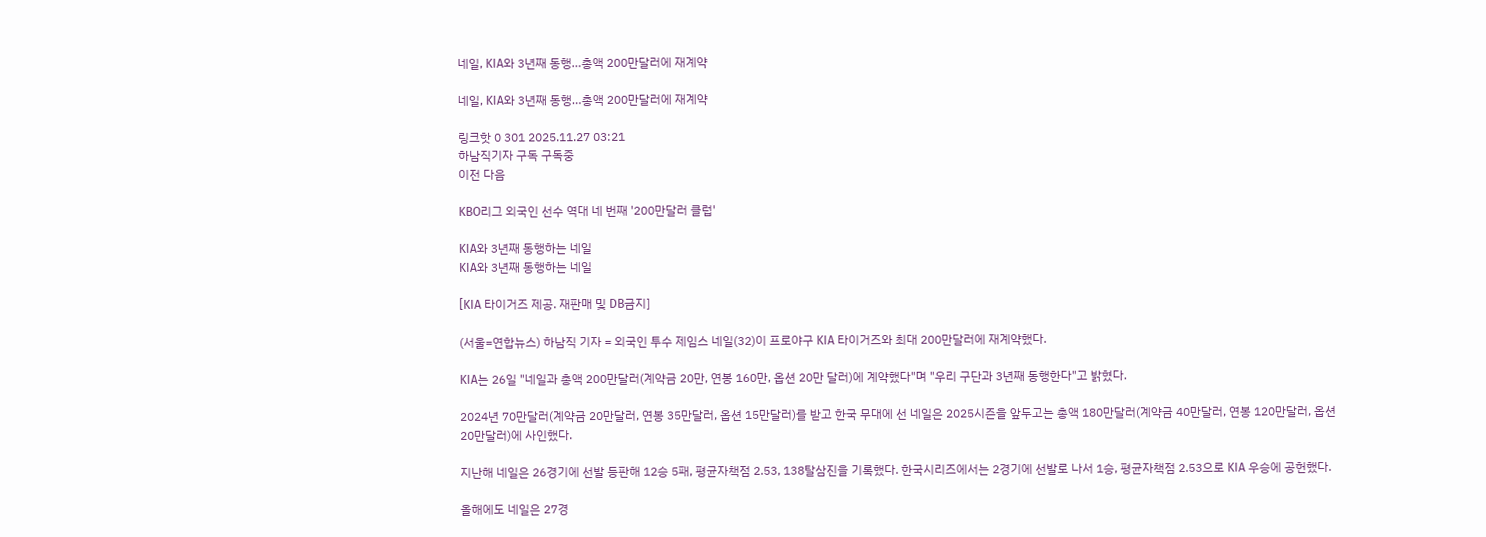네일, KIA와 3년째 동행…총액 200만달러에 재계약

네일, KIA와 3년째 동행…총액 200만달러에 재계약

링크핫 0 301 2025.11.27 03:21
하남직기자 구독 구독중
이전 다음

KBO리그 외국인 선수 역대 네 번째 '200만달러 클럽'

KIA와 3년째 동행하는 네일
KIA와 3년째 동행하는 네일

[KIA 타이거즈 제공. 재판매 및 DB금지]

(서울=연합뉴스) 하남직 기자 = 외국인 투수 제임스 네일(32)이 프로야구 KIA 타이거즈와 최대 200만달러에 재계약했다.

KIA는 26일 "네일과 총액 200만달러(계약금 20만, 연봉 160만, 옵션 20만 달러)에 계약했다"며 "우리 구단과 3년째 동행한다"고 밝혔다.

2024년 70만달러(계약금 20만달러, 연봉 35만달러, 옵션 15만달러)를 받고 한국 무대에 선 네일은 2025시즌을 앞두고는 총액 180만달러(계약금 40만달러, 연봉 120만달러, 옵션 20만달러)에 사인했다.

지난해 네일은 26경기에 선발 등판해 12승 5패, 평균자책점 2.53, 138탈삼진을 기록했다. 한국시리즈에서는 2경기에 선발로 나서 1승, 평균자책점 2.53으로 KIA 우승에 공헌했다.

올해에도 네일은 27경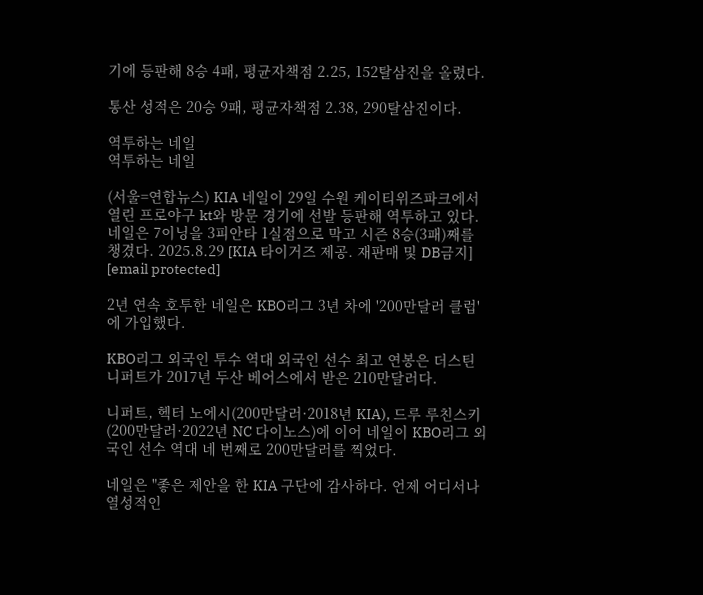기에 등판해 8승 4패, 평균자책점 2.25, 152탈삼진을 올렸다.

통산 성적은 20승 9패, 평균자책점 2.38, 290탈삼진이다.

역투하는 네일
역투하는 네일

(서울=연합뉴스) KIA 네일이 29일 수원 케이티위즈파크에서 열린 프로야구 kt와 방문 경기에 선발 등판해 역투하고 있다.
네일은 7이닝을 3피안타 1실점으로 막고 시즌 8승(3패)째를 챙겼다. 2025.8.29 [KIA 타이거즈 제공. 재판매 및 DB금지] [email protected]

2년 연속 호투한 네일은 KBO리그 3년 차에 '200만달러 클럽'에 가입했다.

KBO리그 외국인 투수 역대 외국인 선수 최고 연봉은 더스틴 니퍼트가 2017년 두산 베어스에서 받은 210만달러다.

니퍼트, 헥터 노에시(200만달러·2018년 KIA), 드루 루친스키(200만달러·2022년 NC 다이노스)에 이어 네일이 KBO리그 외국인 선수 역대 네 번째로 200만달러를 찍었다.

네일은 "좋은 제안을 한 KIA 구단에 감사하다. 언제 어디서나 열성적인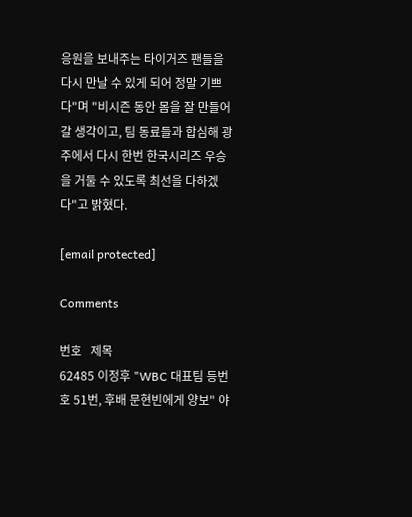응원을 보내주는 타이거즈 팬들을 다시 만날 수 있게 되어 정말 기쁘다"며 "비시즌 동안 몸을 잘 만들어 갈 생각이고, 팀 동료들과 합심해 광주에서 다시 한번 한국시리즈 우승을 거둘 수 있도록 최선을 다하겠다"고 밝혔다.

[email protected]

Comments

번호   제목
62485 이정후 "WBC 대표팀 등번호 51번, 후배 문현빈에게 양보" 야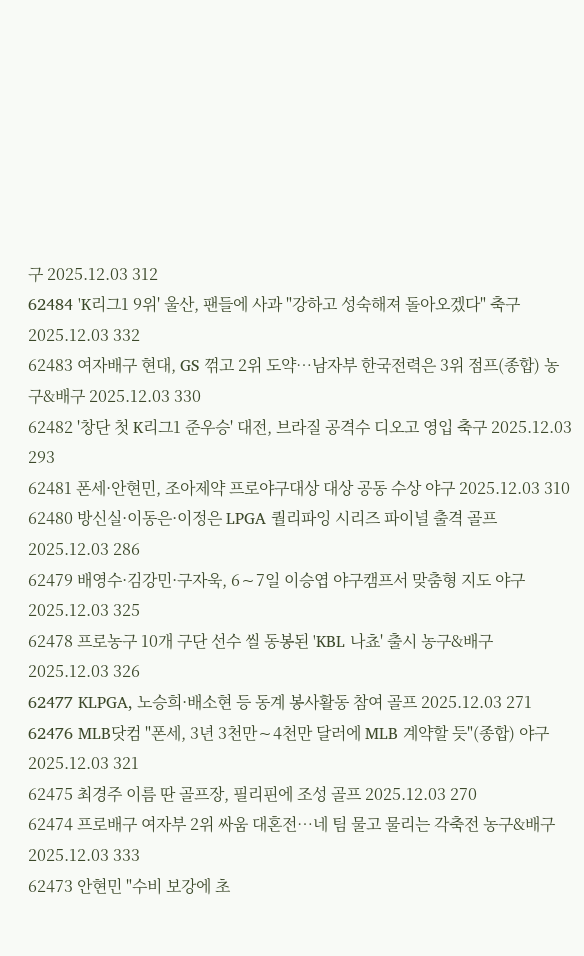구 2025.12.03 312
62484 'K리그1 9위' 울산, 팬들에 사과 "강하고 성숙해져 돌아오겠다" 축구 2025.12.03 332
62483 여자배구 현대, GS 꺾고 2위 도약…남자부 한국전력은 3위 점프(종합) 농구&배구 2025.12.03 330
62482 '창단 첫 K리그1 준우승' 대전, 브라질 공격수 디오고 영입 축구 2025.12.03 293
62481 폰세·안현민, 조아제약 프로야구대상 대상 공동 수상 야구 2025.12.03 310
62480 방신실·이동은·이정은 LPGA 퀄리파잉 시리즈 파이널 출격 골프 2025.12.03 286
62479 배영수·김강민·구자욱, 6∼7일 이승엽 야구캠프서 맞춤형 지도 야구 2025.12.03 325
62478 프로농구 10개 구단 선수 씰 동봉된 'KBL 나쵸' 출시 농구&배구 2025.12.03 326
62477 KLPGA, 노승희·배소현 등 동계 봉사활동 참여 골프 2025.12.03 271
62476 MLB닷컴 "폰세, 3년 3천만∼4천만 달러에 MLB 계약할 듯"(종합) 야구 2025.12.03 321
62475 최경주 이름 딴 골프장, 필리핀에 조성 골프 2025.12.03 270
62474 프로배구 여자부 2위 싸움 대혼전…네 팀 물고 물리는 각축전 농구&배구 2025.12.03 333
62473 안현민 "수비 보강에 초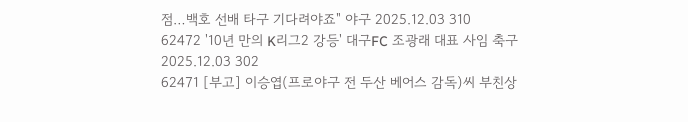점…백호 선배 타구 기다려야죠" 야구 2025.12.03 310
62472 '10년 만의 K리그2 강등' 대구FC 조광래 대표 사임 축구 2025.12.03 302
62471 [부고] 이승엽(프로야구 전 두산 베어스 감독)씨 부친상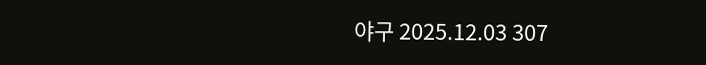야구 2025.12.03 307